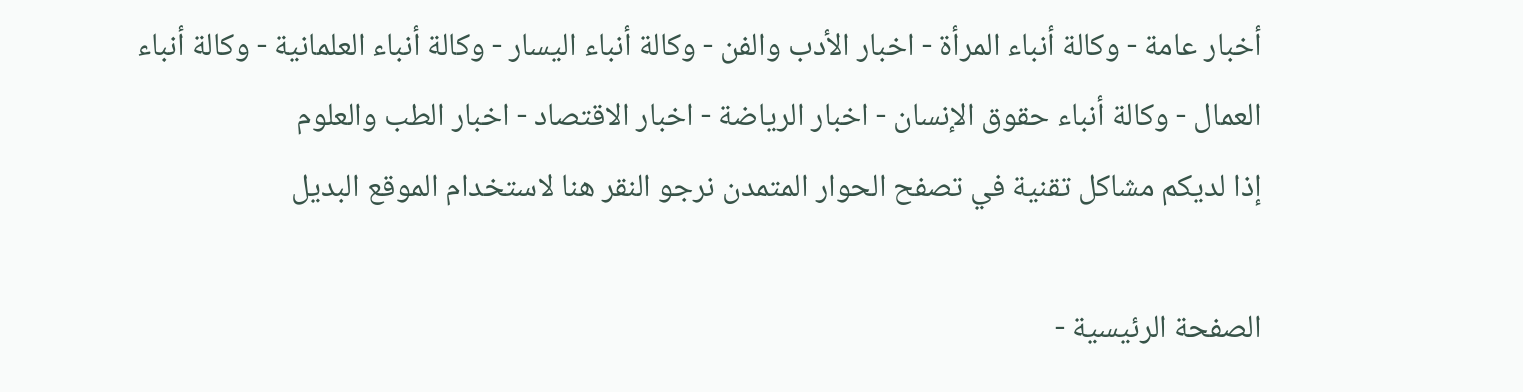أخبار عامة - وكالة أنباء المرأة - اخبار الأدب والفن - وكالة أنباء اليسار - وكالة أنباء العلمانية - وكالة أنباء العمال - وكالة أنباء حقوق الإنسان - اخبار الرياضة - اخبار الاقتصاد - اخبار الطب والعلوم
إذا لديكم مشاكل تقنية في تصفح الحوار المتمدن نرجو النقر هنا لاستخدام الموقع البديل

الصفحة الرئيسية -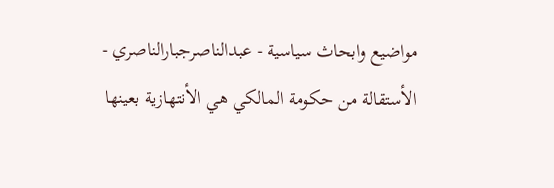مواضيع وابحاث سياسية - عبدالناصرجبارالناصري - الأستقالة من حكومة المالكي هي الأنتهازية بعينها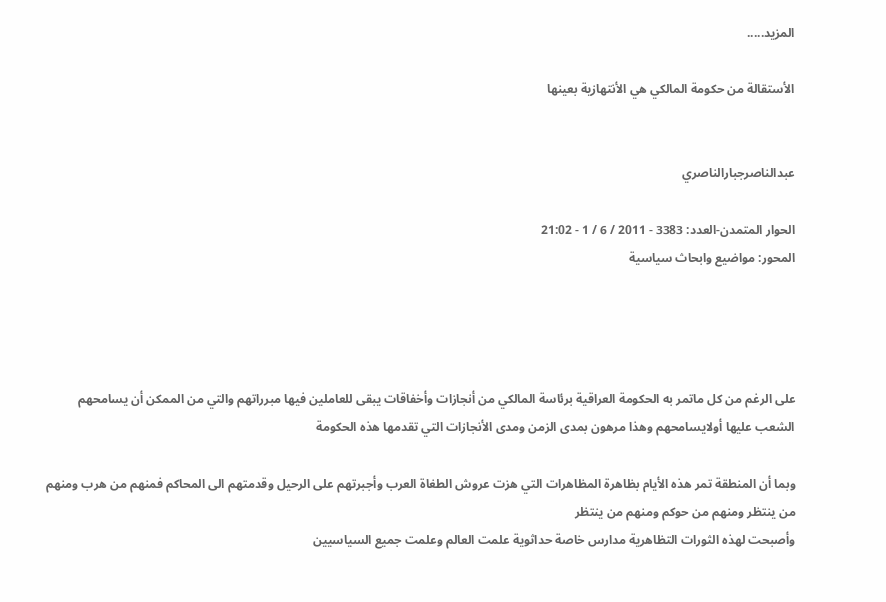المزيد.....

الأستقالة من حكومة المالكي هي الأنتهازية بعينها


عبدالناصرجبارالناصري

الحوار المتمدن-العدد: 3383 - 2011 / 6 / 1 - 21:02
المحور: مواضيع وابحاث سياسية




على الرغم من كل ماتمر به الحكومة العراقية برئاسة المالكي من أنجازات وأخفاقات يبقى للعاملين فيها مبرراتهم والتي من الممكن أن يسامحهم الشعب عليها أولايسامحهم وهذا مرهون بمدى الزمن ومدى الأنجازات التي تقدمها هذه الحكومة

وبما أن المنطقة تمر هذه الأيام بظاهرة المظاهرات التي هزت عروش الطغاة العرب وأجبرتهم على الرحيل وقدمتهم الى المحاكم فمنهم من هرب ومنهم من ينتظر ومنهم من حوكم ومنهم من ينتظر
وأصبحت لهذه الثورات التظاهرية مدارس خاصة حداثوية علمت العالم وعلمت جميع السياسيين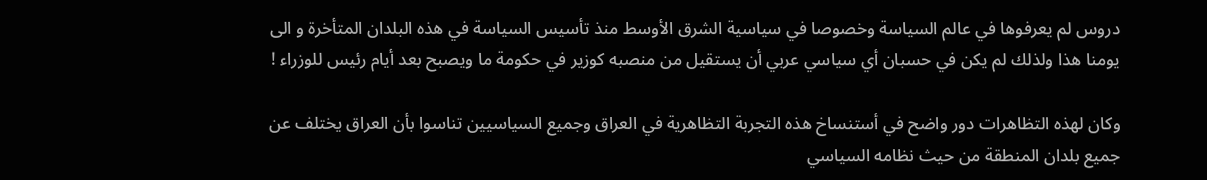دروس لم يعرفوها في عالم السياسة وخصوصا في سياسية الشرق الأوسط منذ تأسيس السياسة في هذه البلدان المتأخرة و الى يومنا هذا ولذلك لم يكن في حسبان أي سياسي عربي أن يستقيل من منصبه كوزير في حكومة ما ويصبح بعد أيام رئيس للوزراء !

وكان لهذه التظاهرات دور واضح في أستنساخ هذه التجربة التظاهرية في العراق وجميع السياسيين تناسوا بأن العراق يختلف عن جميع بلدان المنطقة من حيث نظامه السياسي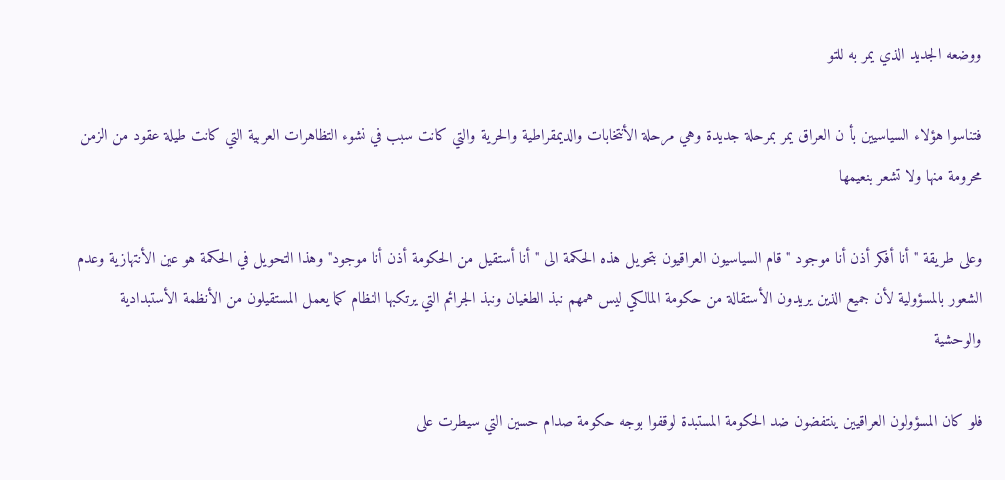ووضعه الجديد الذي يمر به للتو

فتناسوا هؤلاء السياسيين بأ ن العراق يمر بمرحلة جديدة وهي مرحلة الأنتخابات والديمقراطية والحرية والتي كانت سبب في نشوء التظاهرات العربية التي كانت طيلة عقود من الزمن محرومة منها ولا تشعر بنعيمها

وعلى طريقة " أنا أفكر أذن أنا موجود " قام السياسيون العراقيون بتحويل هذه الحكمة الى " أنا أستقيل من الحكومة أذن أنا موجود" وهذا التحويل في الحكمة هو عين الأنتهازية وعدم الشعور بالمسؤولية لأن جميع الذين يريدون الأستقالة من حكومة المالكي ليس همهم نبذ الطغيان ونبذ الجرائم التي يرتكبها النظام كما يعمل المستقيلون من الأنظمة الأستبدادية والوحشية

فلو كان المسؤولون العراقيين ينتفضون ضد الحكومة المستبدة لوقفوا بوجه حكومة صدام حسين التي سيطرت على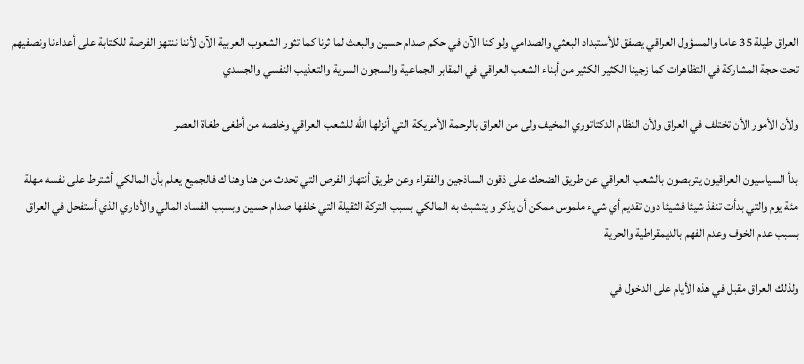العراق طيلة 35 عاما والمسؤول العراقي يصفق للأستبداد البعثي والصدامي ولو كنا الآن في حكم صدام حسين والبعث لما ثرنا كما تثور الشعوب العربية الآن لأننا ننتهز الفرصة للكتابة على أعداءنا ونصفيهم تحت حجة المشاركة في التظاهرات كما زجينا الكثير الكثير من أبناء الشعب العراقي في المقابر الجماعية والسجون السرية والتعذيب النفسي والجسدي

ولأن الأمور الأن تختلف في العراق ولأن النظام الدكتاتوري المخيف ولى من العراق بالرحمة الأمريكة التي أنزلها الله للشعب العراقي وخلصه من أطغى طغاة العصر

بدأ السياسيون العراقيون يتربصون بالشعب العراقي عن طريق الضحك على ذقون الساذجين والفقراء وعن طريق أنتهاز الفرص التي تحدث من هنا وهنا ك فالجميع يعلم بأن المالكي أشترط على نفسه مهلة مئة يوم والتي بدأت تنفذ شيئا فشيئا دون تقديم أي شيء ملموس ممكن أن يذكر و يتشبث به المالكي بسبب التركة الثقيلة التي خلفها صدام حسين وبسبب الفساد المالي والأداري الذي أستفحل في العراق بسبب عدم الخوف وعدم الفهم بالديمقراطية والحرية

ولذلك العراق مقبل في هذه الأيام على الدخول في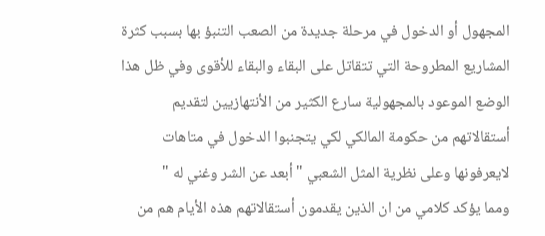المجهول أو الدخول في مرحلة جديدة من الصعب التنبؤ بها بسبب كثرة المشاريع المطروحة التي تتقاتل على البقاء والبقاء للأقوى وفي ظل هذا الوضع الموعود بالمجهولية سارع الكثير من الأنتهازيين لتقديم أستقالاتهم من حكومة المالكي لكي يتجنبوا الدخول في متاهات لايعرفونها وعلى نظرية المثل الشعبي " أبعد عن الشر وغني له "
ومما يؤكد كلامي من ان الذين يقدمون أستقالاتهم هذه الأيام هم من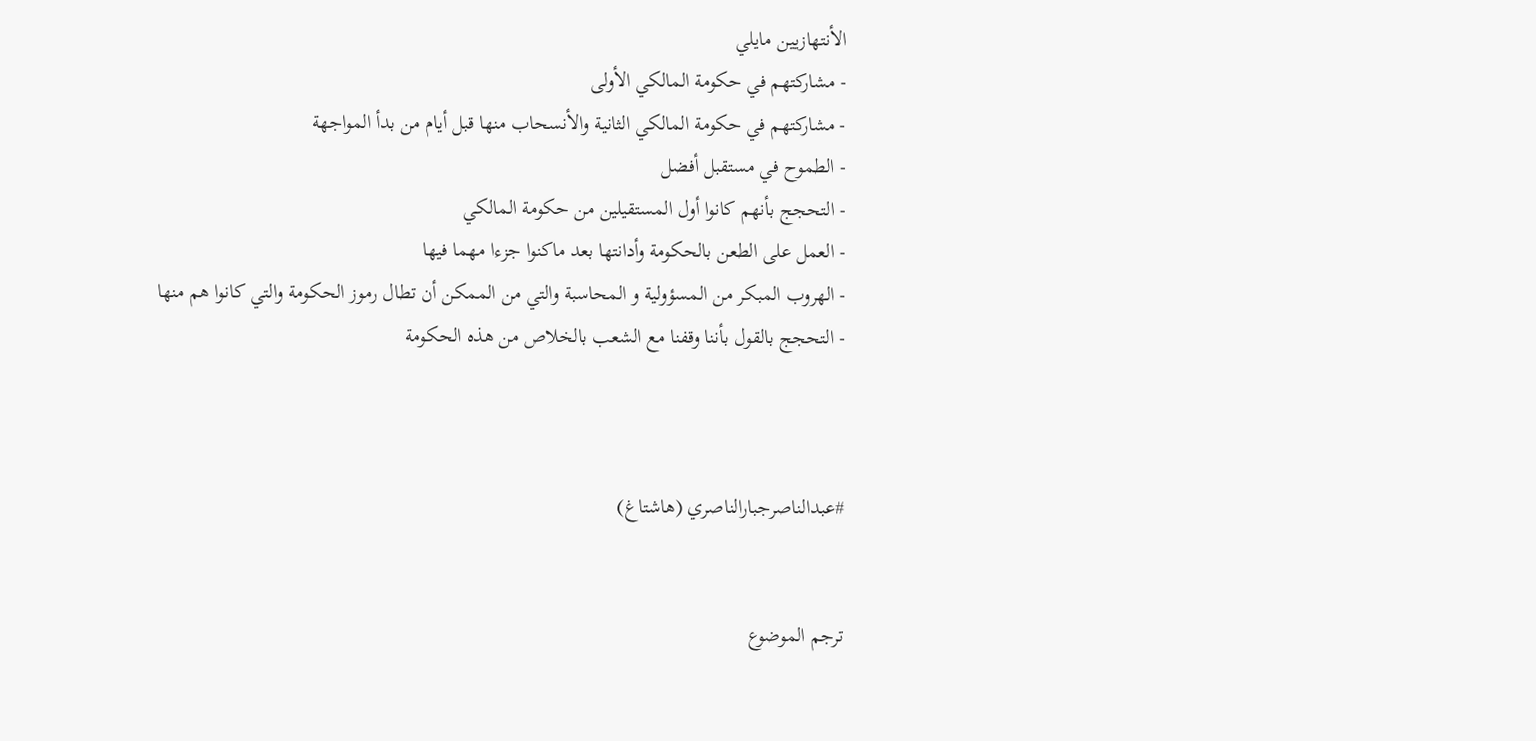الأنتهازيين مايلي
- مشاركتهم في حكومة المالكي الأولى
- مشاركتهم في حكومة المالكي الثانية والأنسحاب منها قبل أيام من بدأ المواجهة
- الطموح في مستقبل أفضل
- التحجج بأنهم كانوا أول المستقيلين من حكومة المالكي
- العمل على الطعن بالحكومة وأدانتها بعد ماكنوا جزءا مهما فيها
- الهروب المبكر من المسؤولية و المحاسبة والتي من الممكن أن تطال رموز الحكومة والتي كانوا هم منها
- التحجج بالقول بأننا وقفنا مع الشعب بالخلاص من هذه الحكومة



#عبدالناصرجبارالناصري (هاشتاغ)


ترجم الموضوع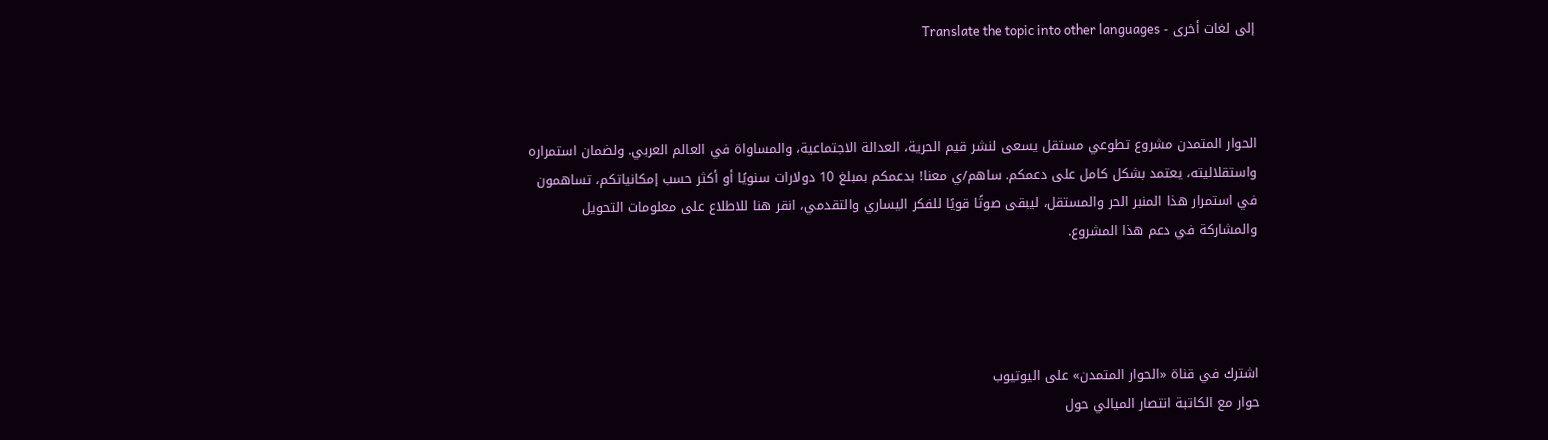إلى لغات أخرى - Translate the topic into other languages



الحوار المتمدن مشروع تطوعي مستقل يسعى لنشر قيم الحرية، العدالة الاجتماعية، والمساواة في العالم العربي. ولضمان استمراره واستقلاليته، يعتمد بشكل كامل على دعمكم. ساهم/ي معنا! بدعمكم بمبلغ 10 دولارات سنويًا أو أكثر حسب إمكانياتكم، تساهمون في استمرار هذا المنبر الحر والمستقل، ليبقى صوتًا قويًا للفكر اليساري والتقدمي، انقر هنا للاطلاع على معلومات التحويل والمشاركة في دعم هذا المشروع.




اشترك في قناة «الحوار المتمدن» على اليوتيوب
حوار مع الكاتبة انتصار الميالي حول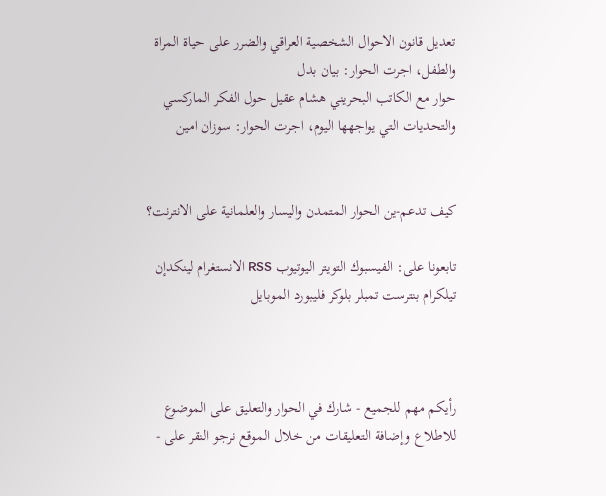تعديل قانون الاحوال الشخصية العراقي والضرر على حياة المراة والطفل، اجرت الحوار: بيان بدل
حوار مع الكاتب البحريني هشام عقيل حول الفكر الماركسي والتحديات التي يواجهها اليوم، اجرت الحوار: سوزان امين


كيف تدعم-ين الحوار المتمدن واليسار والعلمانية على الانترنت؟

تابعونا على: الفيسبوك التويتر اليوتيوب RSS الانستغرام لينكدإن تيلكرام بنترست تمبلر بلوكر فليبورد الموبايل



رأيكم مهم للجميع - شارك في الحوار والتعليق على الموضوع
للاطلاع وإضافة التعليقات من خلال الموقع نرجو النقر على -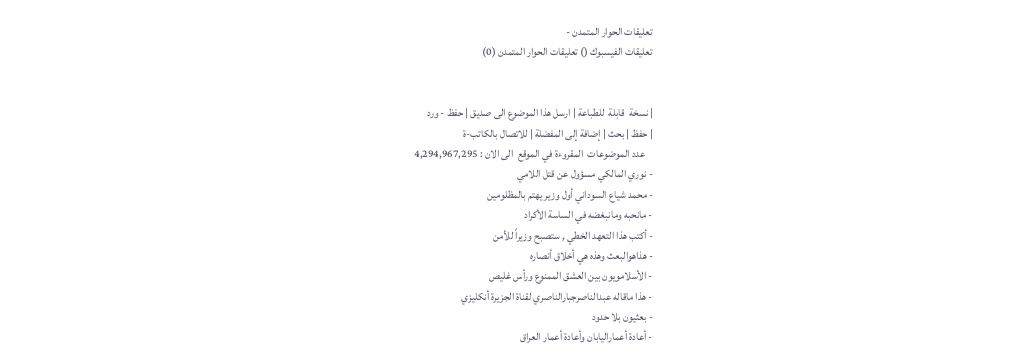تعليقات الحوار المتمدن -
تعليقات الفيسبوك () تعليقات الحوار المتمدن (0)


| نسخة  قابلة  للطباعة | ارسل هذا الموضوع الى صديق | حفظ - ورد
| حفظ | بحث | إضافة إلى المفضلة | للاتصال بالكاتب-ة
    عدد الموضوعات  المقروءة في الموقع  الى الان : 4,294,967,295
- نوري المالكي مسؤول عن قتل اللامي
- محمد شياع السوداني أول وزير يهتم بالمظلومين
- مانحبه ومانبغضه في الساسة الأكراد
- أكتب هذا التعهد الخطي , ستصبح وزيراً للأمن
- هذاهوالبعث وهذه هي أخلاق أنصاره
- الأسلامويون بين العشق الممنوع ورأس غليص
- هذا ماقاله عبدالناصرجبارالناصري لقناة الجزيرة أنكليزي
- بعثيون بلا حدود
- أعادة أعماراليابان وأعادة أعمار العراق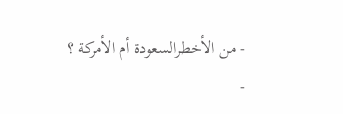- من الأخطرالسعودة أم الأمركة ؟
-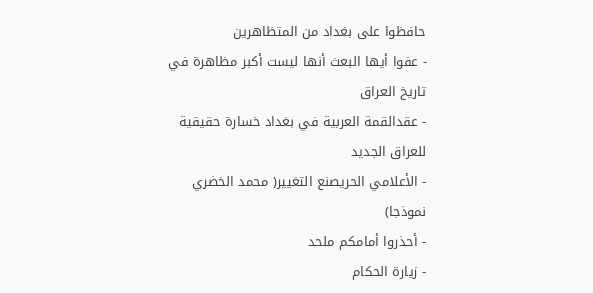حافظوا على بغداد من المتظاهرين
- عفوا أيها البعث أنها ليست أكبر مظاهرة في تاريخ العراق
- عقدالقمة العربية في بغداد خسارة حقيقية للعراق الجديد
- الأعلامي الحريصنع التغيير( محمد الخضري نموذجا)
- أحذروا أمامكم ملحد
- زيارة الحكام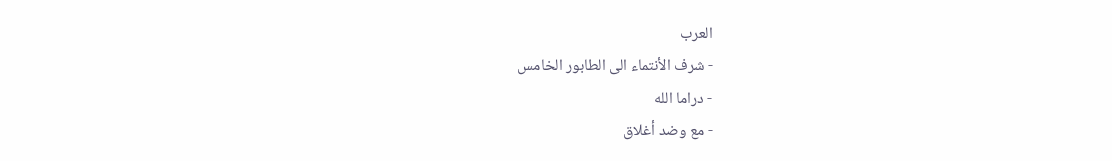العرب
- شرف الأنتماء الى الطابور الخامس
- دراما الله
- مع وضد أغلاق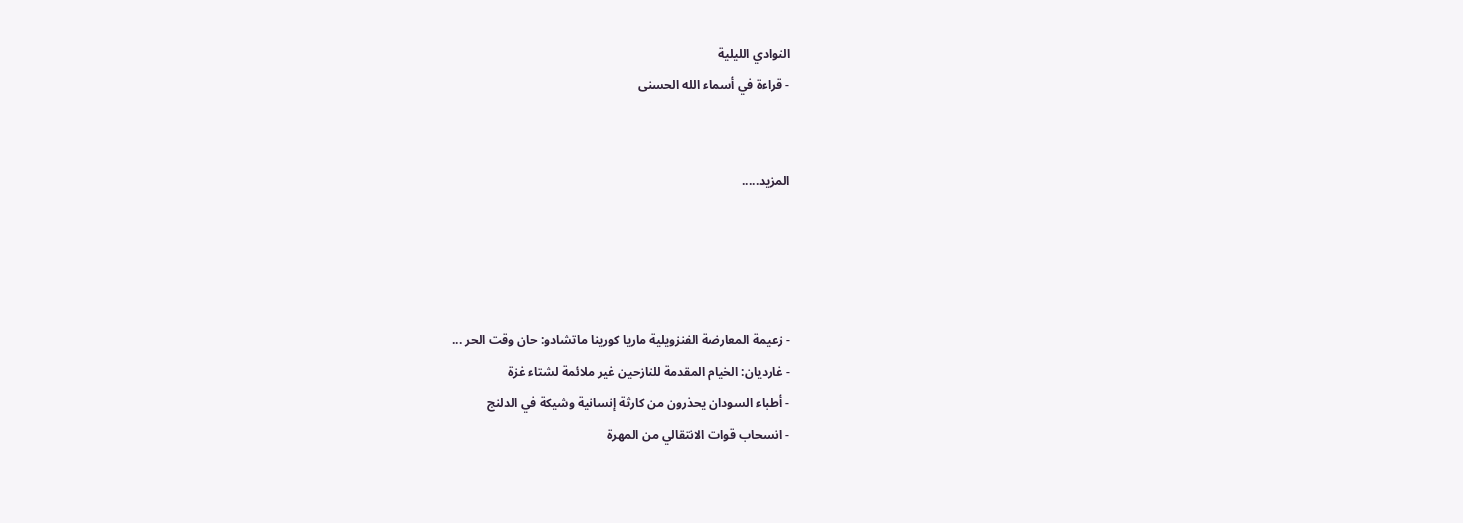النوادي الليلية
- قراءة في أسماء الله الحسنى


المزيد.....




- زعيمة المعارضة الفنزويلية ماريا كورينا ماتشادو: حان وقت الحر ...
- غارديان: الخيام المقدمة للنازحين غير ملائمة لشتاء غزة
- أطباء السودان يحذرون من كارثة إنسانية وشيكة في الدلنج
- انسحاب قوات الانتقالي من المهرة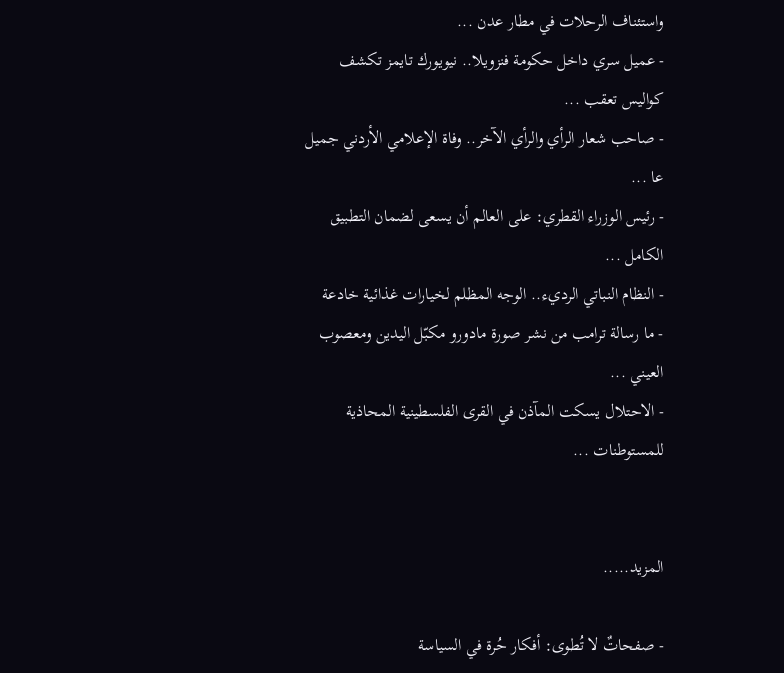واستئناف الرحلات في مطار عدن ...
- عميل سري داخل حكومة فنزويلا.. نيويورك تايمز تكشف كواليس تعقب ...
- صاحب شعار الرأي والرأي الآخر.. وفاة الإعلامي الأردني جميل عا ...
- رئيس الوزراء القطري: على العالم أن يسعى لضمان التطبيق الكامل ...
- النظام النباتي الرديء.. الوجه المظلم لخيارات غذائية خادعة
- ما رسالة ترامب من نشر صورة مادورو مكبّل اليدين ومعصوب العيني ...
- الاحتلال يسكت المآذن في القرى الفلسطينية المحاذية للمستوطنات ...


المزيد.....

- صفحاتٌ لا تُطوى: أفكار حُرة في السياسة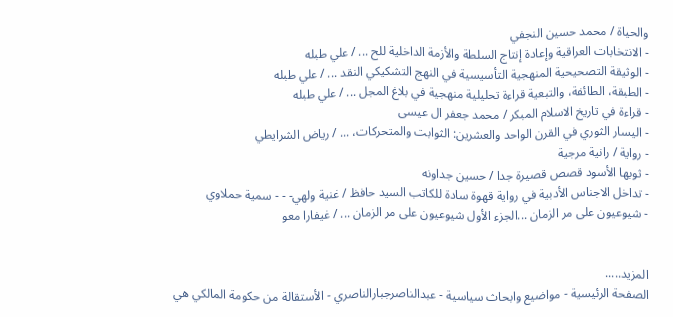والحياة / محمد حسين النجفي
- الانتخابات العراقية وإعادة إنتاج السلطة والأزمة الداخلية للح ... / علي طبله
- الوثيقة التصحيحية المنهجية التأسيسية في النهج التشكيكي النقد ... / علي طبله
- الطبقة، الطائفة، والتبعية قراءة تحليلية منهجية في بلاغ المجل ... / علي طبله
- قراءة في تاريخ الاسلام المبكر / محمد جعفر ال عيسى
- اليسار الثوري في القرن الواحد والعشرين: الثوابت والمتحركات، ... / رياض الشرايطي
- رواية / رانية مرجية
- ثوبها الأسود قصص قصيرة جدا / حسين جداونه
- تداخل الاجناس الأدبية في رواية قهوة سادة للكاتب السيد حافظ / غنية ولهي- - - سمية حملاوي
- شيوعيون على مر الزمان ...الجزء الأول شيوعيون على مر الزمان ... / غيفارا معو


المزيد.....
الصفحة الرئيسية - مواضيع وابحاث سياسية - عبدالناصرجبارالناصري - الأستقالة من حكومة المالكي هي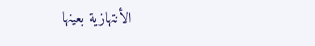الأنتهازية بعينها